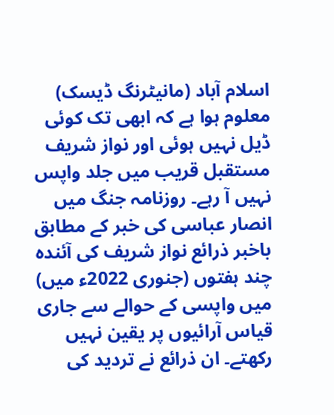اسلام آباد (مانیٹرنگ ڈیسک) معلوم ہوا ہے کہ ابھی تک کوئی ڈیل نہیں ہوئی اور نواز شریف مستقبل قریب میں جلد واپس نہیں آ رہے۔ روزنامہ جنگ میں انصار عباسی کی خبر کے مطابق باخبر ذرائع نواز شریف کی آئندہ چند ہفتوں (جنوری 2022ء میں) میں واپسی کے حوالے سے جاری قیاس آرائیوں پر یقین نہیں رکھتے۔ ان ذرائع نے تردید کی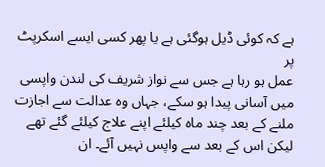ہے کہ کوئی ڈیل ہوگئی ہے یا پھر کسی ایسے اسکرپٹ پر
عمل ہو رہا ہے جس سے نواز شریف کی لندن واپسی میں آسانی پیدا ہو سکے، جہاں وہ عدالت سے اجازت ملنے کے بعد چند ماہ کیلئے اپنے علاج کیلئے گئے تھے لیکن اس کے بعد سے واپس نہیں آئے۔ ان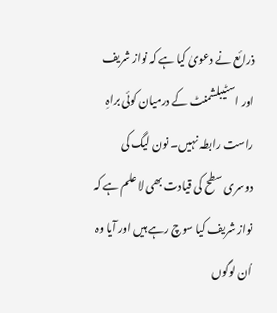ذرائع نے دعویٰ کیا ہے کہ نواز شریف اور اسٹیبلشمنٹ کے درمیان کوئی براہِ راست رابطہ نہیں۔ نون لیگ کی دوسری سطح کی قیادت بھی لا علم ہے کہ نواز شریف کیا سوچ رہے ہیں اور آیا وہ اُن لوگوں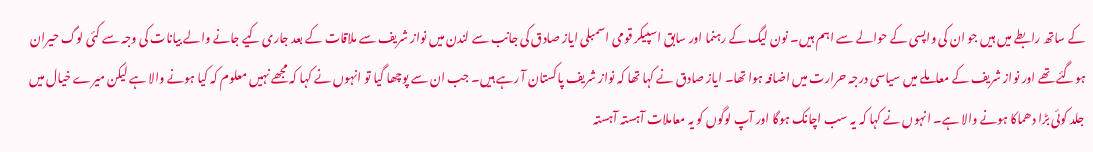کے ساتھ رابطے میں ہیں جو ان کی واپسی کے حوالے سے اہم ہیں۔ نون لیگ کے رہنما اور سابق اسپیکر قومی اسمبلی ایاز صادق کی جانب سے لندن میں نواز شریف سے ملاقات کے بعد جاری کیے جانے والے بیانات کی وجہ سے کئی لوگ حیران ہوگئے تھے اور نواز شریف کے معاملے میں سیاسی درجہ حرارت میں اضافہ ہوا تھا۔ ایاز صادق نے کہا تھا کہ نواز شریف پاکستان آ رہے ہیں۔ جب ان سے پوچھا گیا تو انہوں نے کہا کہ مجھے نہیں معلوم کہ کیا ہونے والا ہے لیکن میرے خیال میں جلد کوئی بڑا دھماکا ہونے والا ہے۔ انہوں نے کہا کہ یہ سب اچانک ہوگا اور آپ لوگوں کو یہ معاملات آہستہ آہستہ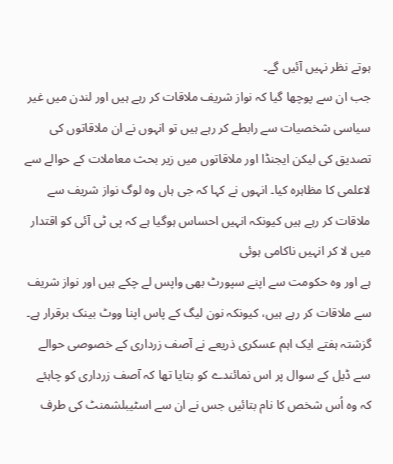ہوتے نظر نہیں آئیں گے۔
جب ان سے پوچھا گیا کہ نواز شریف ملاقات کر رہے ہیں اور لندن میں غیر سیاسی شخصیات سے رابطے کر رہے ہیں تو انہوں نے ان ملاقاتوں کی تصدیق کی لیکن ایجنڈا اور ملاقاتوں میں زیر بحث معاملات کے حوالے سے لاعلمی کا مظاہرہ کیا۔ انہوں نے کہا کہ جی ہاں وہ لوگ نواز شریف سے ملاقات کر رہے ہیں کیونکہ انہیں احساس ہوگیا ہے کہ پی ٹی آئی کو اقتدار میں لا کر انہیں ناکامی ہوئی
ہے اور وہ حکومت سے اپنے سپورٹ بھی واپس لے چکے ہیں اور نواز شریف سے ملاقات کر رہے ہیں، کیونکہ نون لیگ کے پاس اپنا ووٹ بینک برقرار ہے۔ گزشتہ ہفتے ایک اہم عسکری ذریعے نے آصف زرداری کے خصوصی حوالے سے ڈیل کے سوال پر اس نمائندے کو بتایا تھا کہ آصف زرداری کو چاہئے کہ وہ اُس شخص کا نام بتائیں جس نے ان سے اسٹیبلشمنٹ کی طرف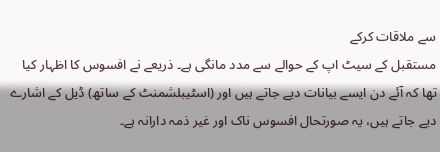سے ملاقات کرکے
مستقبل کے سیٹ اپ کے حوالے سے مدد مانگی ہے۔ ذریعے نے افسوس کا اظہار کیا تھا کہ آئے دن ایسے بیانات دیے جاتے ہیں اور (اسٹیبلشمنٹ کے ساتھ) ڈیل کے اشارے دیے جاتے ہیں، یہ صورتحال افسوس ناک اور غیر ذمہ دارانہ ہے۔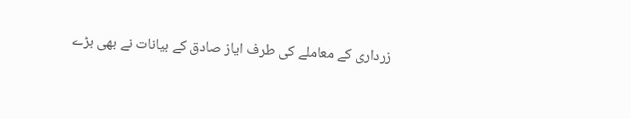زرداری کے معاملے کی طرف ایاز صادق کے بیانات نے بھی بڑے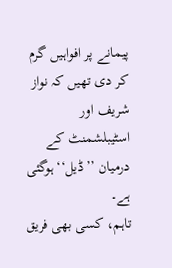پیمانے پر افواہیں گرم کر دی تھیں کہ نواز شریف اور اسٹیبلشمنٹ کے درمیان ’’ڈیل‘‘ ہوگئی ہے۔
تاہم، کسی بھی فریق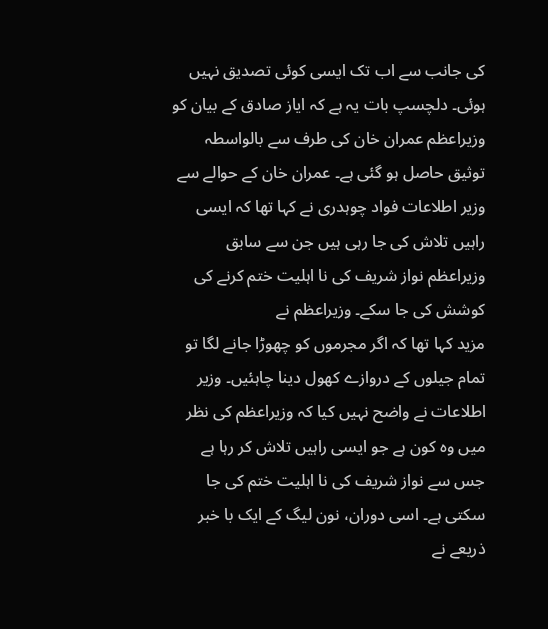کی جانب سے اب تک ایسی کوئی تصدیق نہیں ہوئی۔ دلچسپ بات یہ ہے کہ ایاز صادق کے بیان کو وزیراعظم عمران خان کی طرف سے بالواسطہ توثیق حاصل ہو گئی ہے۔ عمران خان کے حوالے سے وزیر اطلاعات فواد چوہدری نے کہا تھا کہ ایسی راہیں تلاش کی جا رہی ہیں جن سے سابق وزیراعظم نواز شریف کی نا اہلیت ختم کرنے کی کوشش کی جا سکے۔ وزیراعظم نے
مزید کہا تھا کہ اگر مجرموں کو چھوڑا جانے لگا تو تمام جیلوں کے دروازے کھول دینا چاہئیں۔ وزیر اطلاعات نے واضح نہیں کیا کہ وزیراعظم کی نظر میں وہ کون ہے جو ایسی راہیں تلاش کر رہا ہے جس سے نواز شریف کی نا اہلیت ختم کی جا سکتی ہے۔ اسی دوران، نون لیگ کے ایک با خبر ذریعے نے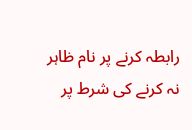رابطہ کرنے پر نام ظاہر نہ کرنے کی شرط پر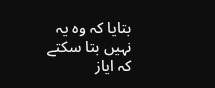بتایا کہ وہ یہ نہیں بتا سکتے کہ ایاز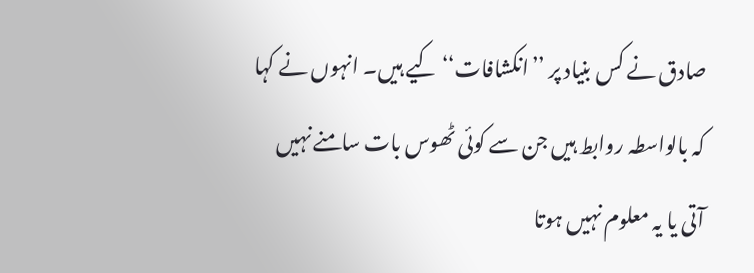صادق نے کس بنیاد پر ’’انکشافات‘‘ کیے ہیں۔ انہوں نے کہا کہ بالواسطہ روابط ہیں جن سے کوئی ٹھوس بات سامنے نہیں آتی یا یہ معلوم نہیں ہوتا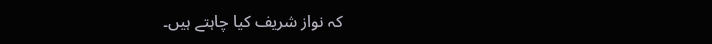کہ نواز شریف کیا چاہتے ہیں۔